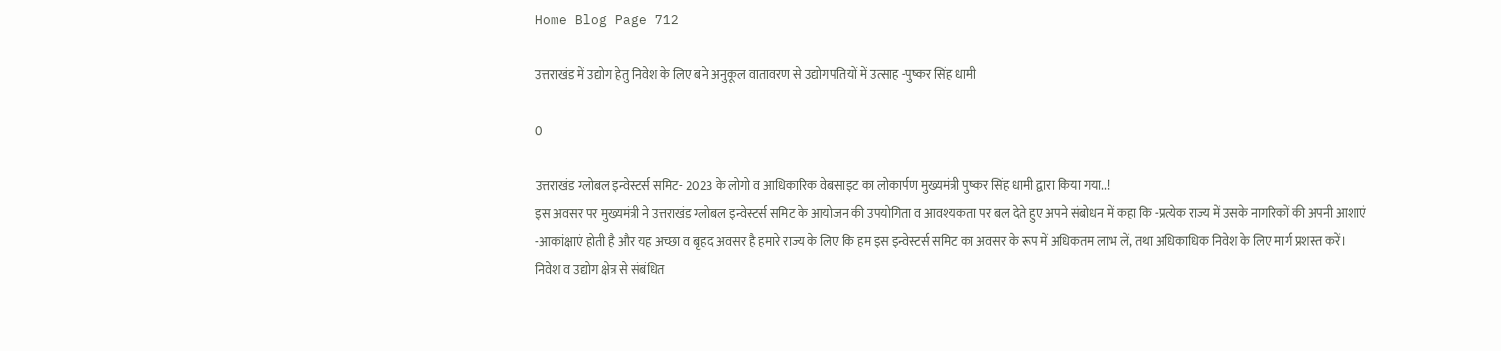Home Blog Page 712

उत्तराखंड में उद्योग हेतु निवेश के लिए बने अनुकूल वातावरण से उद्योगपतियों में उत्साह -पुष्कर सिंह धामी

0

उत्तराखंड ग्लोबल इन्वेस्टर्स समिट- 2023 के लोगो व आधिकारिक वेबसाइट का लोकार्पण मुख्यमंत्री पुष्कर सिंह धामी द्वारा किया गया..!
इस अवसर पर मुख्यमंत्री ने उत्तराखंड ग्लोबल इन्वेस्टर्स समिट के आयोजन की उपयोगिता व आवश्यकता पर बल देते हुए अपने संबोधन में कहा कि -प्रत्येक राज्य में उसके नागरिकों की अपनी आशाएं -आकांक्षाएं होती है और यह अच्छा व बृहद अवसर है हमारे राज्य के लिए कि हम इस इन्वेस्टर्स समिट का अवसर के रूप में अधिकतम लाभ लें, तथा अधिकाधिक निवेश के लिए मार्ग प्रशस्त करें।
निवेश व उद्योग क्षेत्र से संबंधित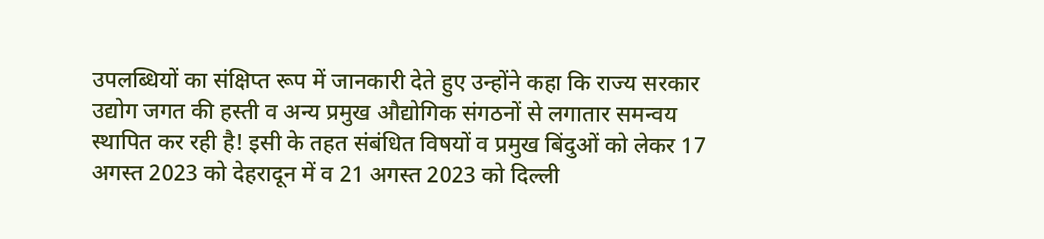उपलब्धियों का संक्षिप्त रूप में जानकारी देते हुए उन्होंने कहा कि राज्य सरकार उद्योग जगत की हस्ती व अन्य प्रमुख औद्योगिक संगठनों से लगातार समन्वय स्थापित कर रही है! इसी के तहत संबंधित विषयों व प्रमुख बिंदुओं को लेकर 17 अगस्त 2023 को देहरादून में व 21 अगस्त 2023 को दिल्ली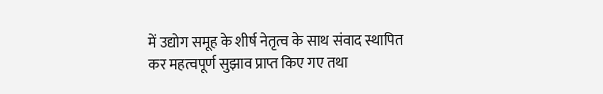में उद्योग समूह के शीर्ष नेतृत्व के साथ संवाद स्थापित कर महत्वपूर्ण सुझाव प्राप्त किए गए तथा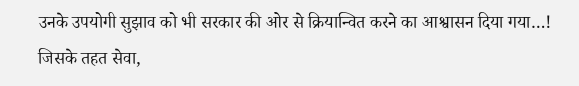उनके उपयोगी सुझाव को भी सरकार की ओर से क्रियान्वित करने का आश्वासन दिया गया…! जिसके तहत सेवा,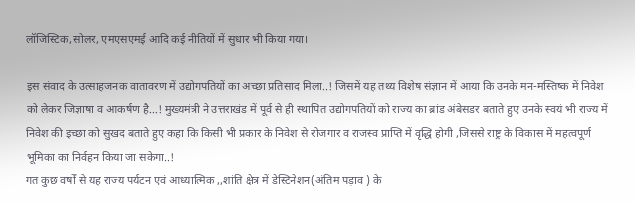लॉजिस्टिक,सोलर, एमएसएमई आदि कई नीतियों में सुधार भी किया गया।

इस संवाद के उत्साहजनक वातावरण में उद्योगपतियों का अच्छा प्रतिसाद मिला..! जिसमें यह तथ्य विशेष संज्ञान में आया कि उनके मन-मस्तिष्क में निवेश को लेकर जिज्ञाषा व आकर्षण है…! मुख्यमंत्री ने उत्तराखंड में पूर्व से ही स्थापित उद्योगपतियों को राज्य का ब्रांड अंबेसडर बताते हुए उनके स्वयं भी राज्य में निवेश की इच्छा को सुखद बताते हुए कहा कि किसी भी प्रकार के निवेश से रोजगार व राजस्व प्राप्ति में वृद्धि होगी ,जिससे राष्ट्र के विकास में महत्वपूर्ण भूमिका का निर्वहन किया जा सकेगा..!
गत कुछ वर्षों से यह राज्य पर्यटन एवं आध्यात्मिक ,,शांति क्षेत्र में डेस्टिनेशन(अंतिम पड़ाव ) के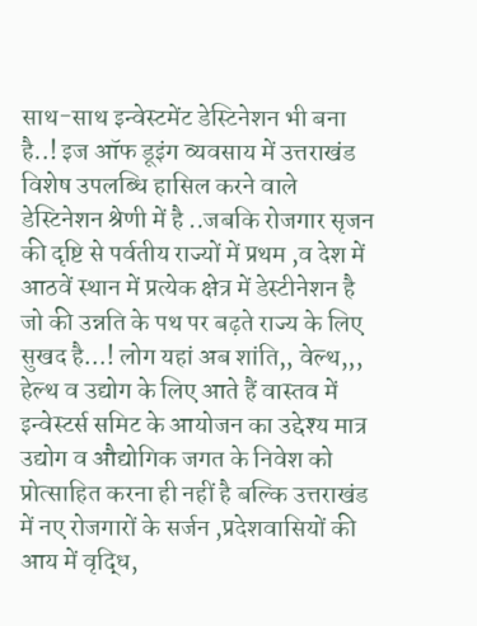साथ-साथ इन्वेस्टमेंट डेस्टिनेशन भी बना है..! इज ऑफ डूइंग व्यवसाय में उत्तराखंड विशेष उपलब्धि हासिल करने वाले डेस्टिनेशन श्रेणी में है ..जबकि रोजगार सृजन की दृष्टि से पर्वतीय राज्यों में प्रथम ,व देश में आठवें स्थान में प्रत्येक क्षेत्र में डेस्टीनेशन है जो की उन्नति के पथ पर बढ़ते राज्य के लिए सुखद है…! लोग यहां अब शांति,, वेल्थ,,, हेल्थ व उद्योग के लिए आते हैं वास्तव में इन्वेस्टर्स समिट के आयोजन का उद्देश्य मात्र उद्योग व औद्योगिक जगत के निवेश को प्रोत्साहित करना ही नहीं है बल्कि उत्तराखंड में नए रोजगारों के सर्जन ,प्रदेशवासियों की आय में वृद्धि,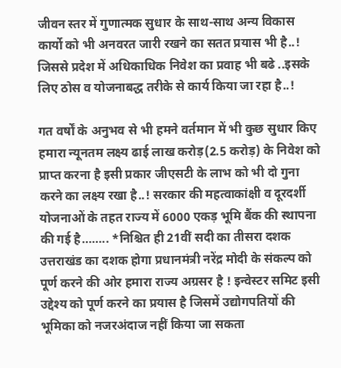जीवन स्तर में गुणात्मक सुधार के साथ-साथ अन्य विकास कार्यो को भी अनवरत जारी रखने का सतत प्रयास भी है..! जिससे प्रदेश में अधिकाधिक निवेश का प्रवाह भी बढे ..इसके लिए ठोस व योजनाबद्ध तरीके से कार्य किया जा रहा है..!

गत वर्षों के अनुभव से भी हमने वर्तमान में भी कुछ सुधार किए हमारा न्यूनतम लक्ष्य ढाई लाख करोड़(2.5 करोड़) के निवेश को प्राप्त करना है इसी प्रकार जीएसटी के लाभ को भी दो गुना करने का लक्ष्य रखा है..! सरकार की महत्वाकांक्षी व दूरदर्शी योजनाओं के तहत राज्य में 6000 एकड़ भूमि बैंक की स्थापना की गई है…….. *निश्चित ही 21वीं सदी का तीसरा दशक उत्तराखंड का दशक होगा प्रधानमंत्री नरेंद्र मोदी के संकल्प को पूर्ण करने की ओर हमारा राज्य अग्रसर है ! इन्वेस्टर समिट इसी उद्देश्य को पूर्ण करने का प्रयास है जिसमें उद्योगपतियों की भूमिका को नजरअंदाज नहीं किया जा सकता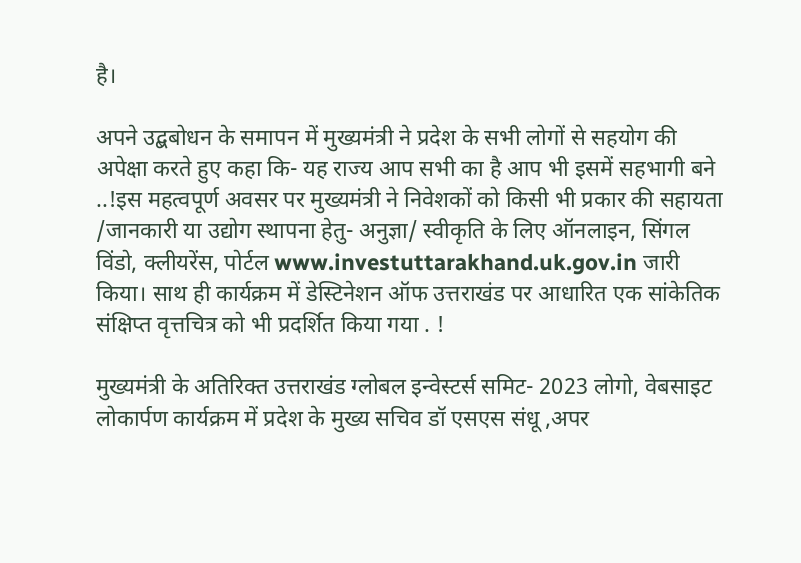है।

अपने उद्बबोधन के समापन में मुख्यमंत्री ने प्रदेश के सभी लोगों से सहयोग की अपेक्षा करते हुए कहा कि- यह राज्य आप सभी का है आप भी इसमें सहभागी बने ..!इस महत्वपूर्ण अवसर पर मुख्यमंत्री ने निवेशकों को किसी भी प्रकार की सहायता /जानकारी या उद्योग स्थापना हेतु- अनुज्ञा/ स्वीकृति के लिए ऑनलाइन, सिंगल विंडो, क्लीयरेंस, पोर्टल www.investuttarakhand.uk.gov.in जारी किया। साथ ही कार्यक्रम में डेस्टिनेशन ऑफ उत्तराखंड पर आधारित एक सांकेतिक संक्षिप्त वृत्तचित्र को भी प्रदर्शित किया गया . !

मुख्यमंत्री के अतिरिक्त उत्तराखंड ग्लोबल इन्वेस्टर्स समिट- 2023 लोगो, वेबसाइट लोकार्पण कार्यक्रम में प्रदेश के मुख्य सचिव डॉ एसएस संधू ,अपर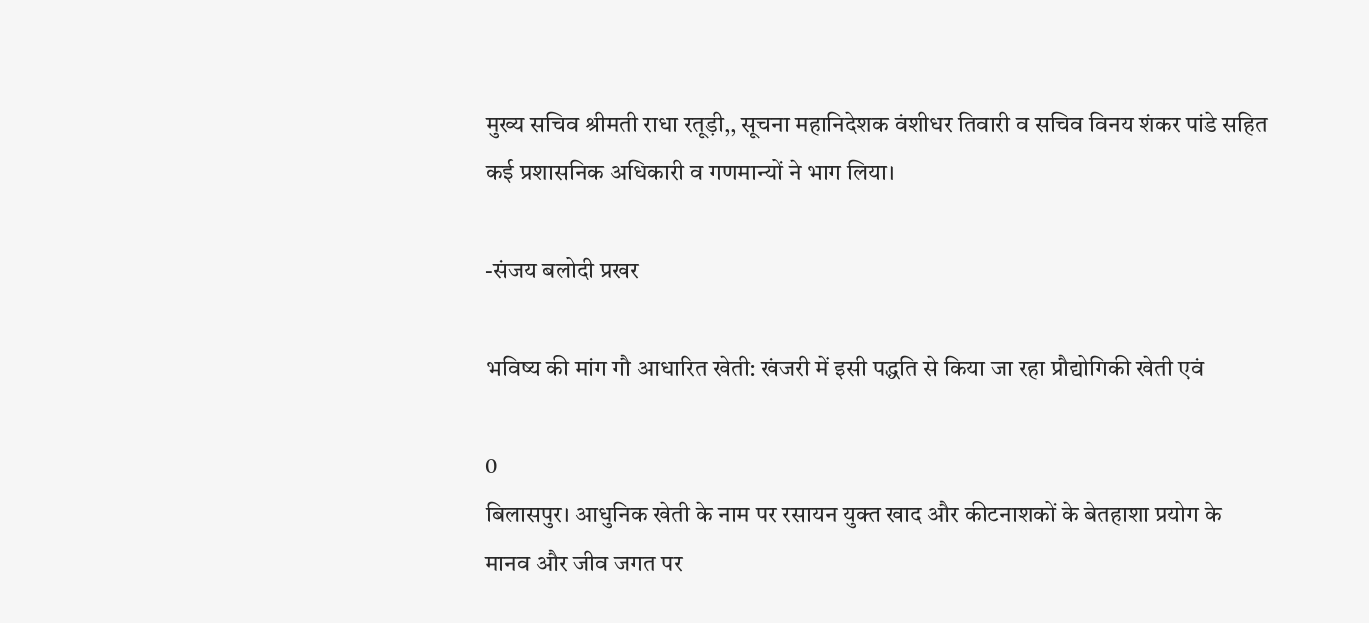मुख्य सचिव श्रीमती राधा रतूड़ी,, सूचना महानिदेशक वंशीधर तिवारी व सचिव विनय शंकर पांडे सहित कई प्रशासनिक अधिकारी व गणमान्यों ने भाग लिया।

-संजय बलोदी प्रखर

भविष्य की मांग गौ आधारित खेती: खंजरी में इसी पद्धति से किया जा रहा प्रौद्योगिकी खेती एवं

0
बिलासपुर। आधुनिक खेती के नाम पर रसायन युक्त खाद और कीटनाशकों के बेतहाशा प्रयोग के मानव और जीव जगत पर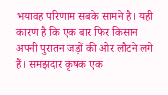भयावह परिणाम सबके सामने है। यही कारण है कि एक बार फिर किसान अपनी पुरातन जड़ों की ओर लौटने लगे हैं। समझदार कृषक एक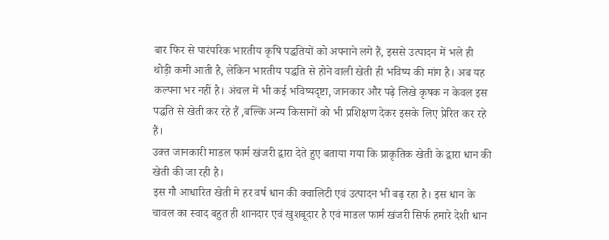बार फिर से पारंपरिक भारतीय कृषि पद्धतियों को अपनाने लगे हैं, इससे उत्पादन में भले ही थोड़ी कमी आती है, लेकिन भारतीय पद्धति से होने वाली खेती ही भविष्य की मांग है। अब यह कल्पना भर नहीं है। अंचल में भी कई भविष्यदृष्टा, जानकार और पढ़े लिखे कृषक न केवल इस पद्धति से खेती कर रहे हैं ,बल्कि अन्य किसानों को भी प्रशिक्षण देकर इसके लिए प्रेरित कर रहे हैं।
उक्त जानकारी माडल फार्म खंजरी द्वारा देते हुए बताया गया कि प्राकृतिक खेती के द्वारा धान की खेती की जा रही है।
इस गौ आधारित खेती मे हर वर्ष धान की क्वालिटी एवं उत्पादन भी बढ़ रहा है। इस धान के चावल का स्वाद बहुत ही शानदार एवं खुशबूदार है एवं माडल फार्म खंजरी सिर्फ हमारे देशी धान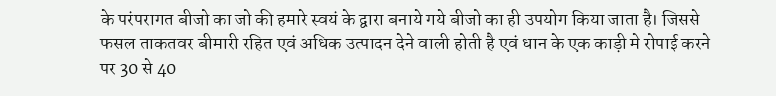के परंपरागत बीजो का जो की हमारे स्वयं के द्वारा बनाये गये बीजो का ही उपयोग किया जाता है। जिससे फसल ताकतवर बीमारी रहित एवं अधिक उत्पादन देने वाली होती है एवं धान के एक काड़ी मे रोपाई करने पर 30 से 40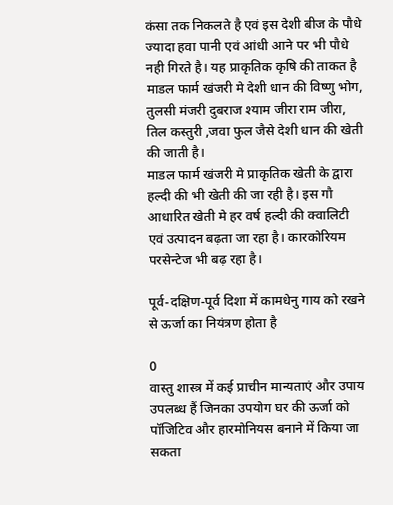कंसा तक निकलते है एवं इस देशी बीज के पौधे ज्यादा हवा पानी एवं आंधी आने पर भी पौधे नही गिरते है। यह प्राकृतिक कृषि की ताकत है माडल फार्म खंजरी मे देशी धान की विष्णु भोग, तुलसी मंजरी दुबराज श्याम जीरा राम जीरा, तिल कस्तुरी ,जवा फुल जैसे देशी धान की खेती की जाती है।
माडल फार्म खंजरी मे प्राकृतिक खेती के द्वारा हल्दी की भी खेती की जा रही है। इस गौ आधारित खेती मे हर वर्ष हल्दी की क्वालिटी एवं उत्पादन बढ़ता जा रहा है। कारकोरियम परसेन्टेज भी बढ़ रहा है।

पूर्व-दक्षिण-पूर्व दिशा में कामधेनु गाय को रखने से ऊर्जा का नियंत्रण होता है

0
वास्तु शास्त्र में कई प्राचीन मान्यताएं और उपाय उपलब्ध हैं जिनका उपयोग घर की ऊर्जा को पॉजिटिव और हारमोनियस बनाने में किया जा सकता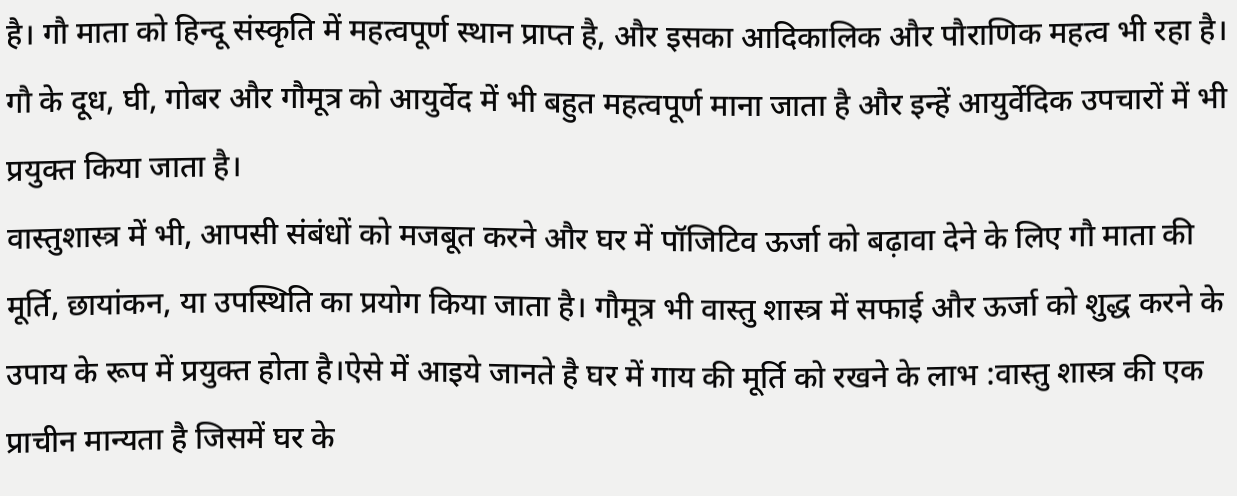है। गौ माता को हिन्दू संस्कृति में महत्वपूर्ण स्थान प्राप्त है, और इसका आदिकालिक और पौराणिक महत्व भी रहा है। गौ के दूध, घी, गोबर और गौमूत्र को आयुर्वेद में भी बहुत महत्वपूर्ण माना जाता है और इन्हें आयुर्वेदिक उपचारों में भी प्रयुक्त किया जाता है।
वास्तुशास्त्र में भी, आपसी संबंधों को मजबूत करने और घर में पॉजिटिव ऊर्जा को बढ़ावा देने के लिए गौ माता की मूर्ति, छायांकन, या उपस्थिति का प्रयोग किया जाता है। गौमूत्र भी वास्तु शास्त्र में सफाई और ऊर्जा को शुद्ध करने के उपाय के रूप में प्रयुक्त होता है।ऐसे में आइये जानते है घर में गाय की मूर्ति को रखने के लाभ :वास्तु शास्त्र की एक प्राचीन मान्यता है जिसमें घर के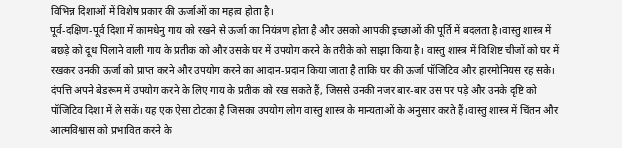विभिन्न दिशाओं में विशेष प्रकार की ऊर्जाओं का महत्व होता है।
पूर्व-दक्षिण-पूर्व दिशा में कामधेनु गाय को रखने से ऊर्जा का नियंत्रण होता है और उसको आपकी इच्छाओं की पूर्ति में बदलता है।वास्तु शास्त्र में बछड़े को दूध पिलाने वाली गाय के प्रतीक को और उसके घर में उपयोग करने के तरीके को साझा किया है। वास्तु शास्त्र में विशिष्ट चीजों को घर में रखकर उनकी ऊर्जा को प्राप्त करने और उपयोग करने का आदान-प्रदान किया जाता है ताकि घर की ऊर्जा पॉजिटिव और हारमोनियस रह सके।
दंपत्ति अपने बेडरूम में उपयोग करने के लिए गाय के प्रतीक को रख सकते हैं, जिससे उनकी नजर बार-बार उस पर पड़े और उनके दृष्टि को पॉजिटिव दिशा में ले सकें। यह एक ऐसा टोटका है जिसका उपयोग लोग वास्तु शास्त्र के मान्यताओं के अनुसार करते हैं।वास्तु शास्त्र में चिंतन और आत्मविश्वास को प्रभावित करने के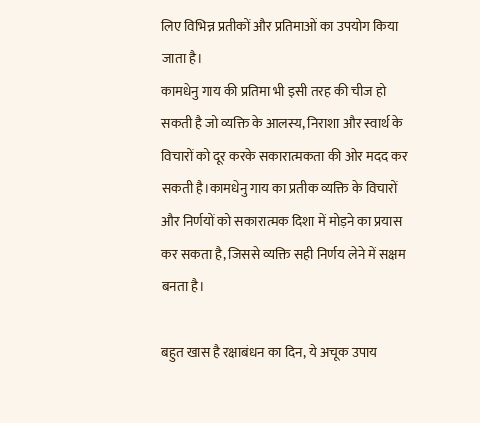लिए विभिन्न प्रतीकों और प्रतिमाओं का उपयोग किया जाता है।
कामधेनु गाय की प्रतिमा भी इसी तरह की चीज हो सकती है जो व्यक्ति के आलस्य, निराशा और स्वार्थ के विचारों को दूर करके सकारात्मकता की ओर मदद कर सकती है।कामधेनु गाय का प्रतीक व्यक्ति के विचारों और निर्णयों को सकारात्मक दिशा में मोड़ने का प्रयास कर सकता है, जिससे व्यक्ति सही निर्णय लेने में सक्षम बनता है।

बहुत खास है रक्षाबंधन का दिन, ये अचूक उपाय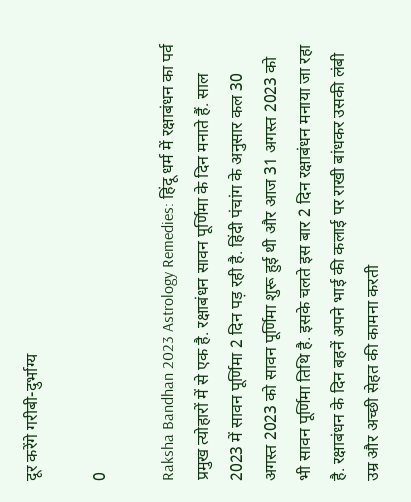दूर करेंगे गरीबी-दुर्भाग्‍य

0

Raksha Bandhan 2023 Astrology Remedies: हिंदू धर्म में रक्षाबंधन का पर्व प्रमुख त्‍योहारों में से एक है. रक्षाबंधन सावन पूर्णिमा के दिन मनाते हैं. साल 2023 में सावन पूर्णिमा 2 दिन पड़ रही है. हिंदी पंचांग के अनुसार कल 30 अगस्‍त 2023 को सावन पूर्णिमा शुरू हुई थी और आज 31 अगस्‍त 2023 को भी सावन पूर्णिमा तिथि है. इसके चलते इस बार 2 दिन रक्षाबंधन मनाया जा रहा है. रक्षाबंधन के दिन बहनें अपने भाई की कलाई पर राखी बांधकर उसकी लंबी उम्र और अच्‍छी सेहत की कामना करती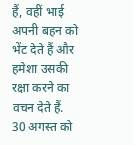हैं, वहीं भाई अपनी बहन को भेंट देते हैं और हमेशा उसकी रक्षा करने का वचन देते हैं. 30 अगस्‍त को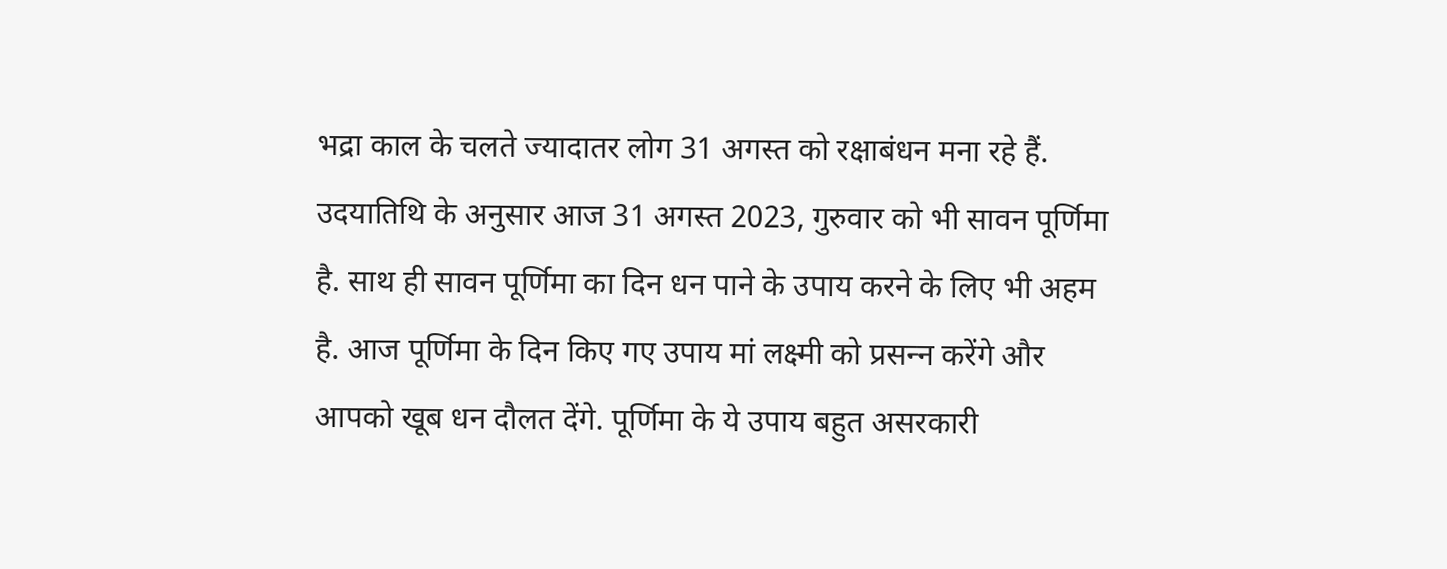भद्रा काल के चलते ज्‍यादातर लोग 31 अगस्‍त को रक्षाबंधन मना रहे हैं. उदयातिथि के अनुसार आज 31 अगस्‍त 2023, गुरुवार को भी सावन पूर्णिमा है. साथ ही सावन पूर्णिमा का दिन धन पाने के उपाय करने के लिए भी अहम है. आज पूर्णिमा के दिन किए गए उपाय मां लक्ष्‍मी को प्रसन्‍न करेंगे और आपको खूब धन दौलत देंगे. पूर्णिमा के ये उपाय बहुत असरकारी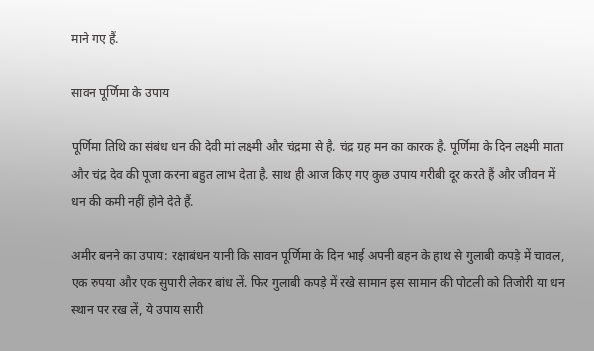माने गए हैं.

सावन पूर्णिमा के उपाय

पूर्णिमा तिथि का संबंध धन की देवी मां लक्ष्‍मी और चंद्रमा से है. चंद्र ग्रह मन का कारक है. पूर्णिमा के दिन लक्ष्‍मी माता और चंद्र देव की पूजा करना बहुत लाभ देता है. साथ ही आज किए गए कुछ उपाय गरीबी दूर करते हैं और जीवन में धन की कमी नहीं होने देते हैं.

अमीर बनने का उपाय: रक्षाबंधन यानी कि सावन पूर्णिमा के दिन भाई अपनी बहन के हाथ से गुलाबी कपड़े में चावल, एक रुपया और एक सुपारी लेकर बांध लें. फिर गुलाबी कपड़े में रखे सामान इस सामान की पोटली को तिजोरी या धन स्‍थान पर रख लें, ये उपाय सारी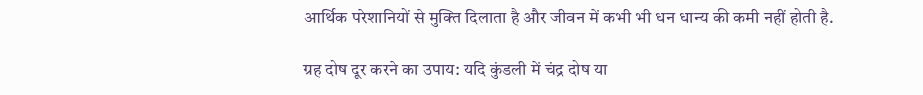आर्थिक परेशानियों से मुक्ति दिलाता है और जीवन में कभी भी धन धान्य की कमी नहीं होती है.

ग्रह दोष दूर करने का उपाय: यदि कुंडली में चंद्र दोष या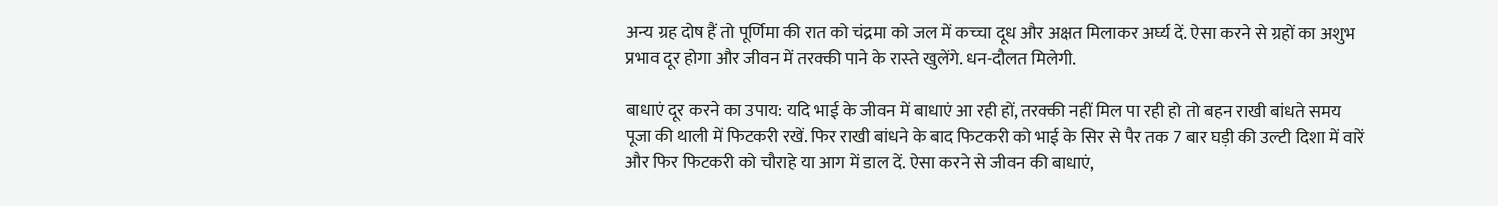अन्‍य ग्रह दोष हैं तो पूर्णिमा की रात को चंद्रमा को जल में कच्‍चा दूध और अक्षत मिलाकर अर्घ्य दें. ऐसा करने से ग्रहों का अशुभ प्रभाव दूर होगा और जीवन में तरक्की पाने के रास्‍ते खुलेंगे. धन-दौलत मिलेगी.

बाधाएं दूर करने का उपाय: यदि भाई के जीवन में बाधाएं आ रही हों, तरक्‍की नहीं मिल पा रही हो तो बहन राखी बांधते समय पूजा की थाली में फिटकरी रखें. फिर राखी बांधने के बाद फिटकरी को भाई के सिर से पैर तक 7 बार घड़ी की उल्‍टी दिशा में वारें और फिर फिटकरी को चौराहे या आग में डाल दें. ऐसा करने से जीवन की बाधाएं,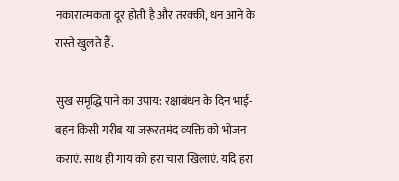नकारात्‍मकता दूर होती है और तरक्‍की, धन आने के रास्‍ते खुलते हैं.

सुख समृद्धि पाने का उपाय: रक्षाबंधन के दिन भाई-बहन किसी गरीब या जरूरतमंद व्‍यक्ति को भोजन कराएं. साथ ही गाय को हरा चारा खिलाएं. यदि हरा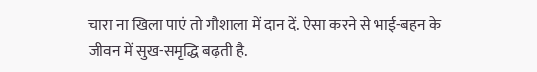चारा ना खिला पाएं तो गौशाला में दान दें. ऐसा करने से भाई-बहन के जीवन में सुख-समृद्धि बढ़ती है.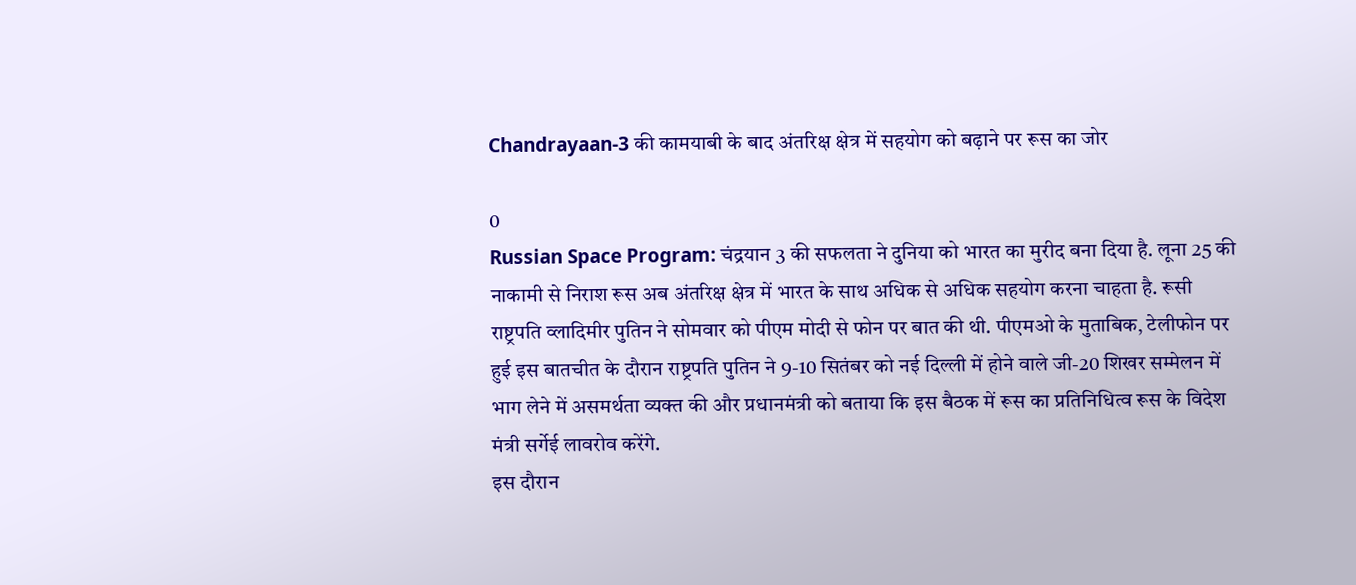Chandrayaan-3 की कामयाबी के बाद अंतरिक्ष क्षेत्र में सहयोग को बढ़ाने पर रूस का जोर

0
Russian Space Program: चंद्रयान 3 की सफलता ने दुनिया को भारत का मुरीद बना दिया है. लूना 25 की नाकामी से निराश रूस अब अंतरिक्ष क्षेत्र में भारत के साथ अधिक से अधिक सहयोग करना चाहता है. रूसी राष्ट्रपति व्लादिमीर पुतिन ने सोमवार को पीएम मोदी से फोन पर बात की थी. पीएमओ के मुताबिक, टेलीफोन पर हुई इस बातचीत के दौरान राष्ट्रपति पुतिन ने 9-10 सितंबर को नई दिल्ली में होने वाले जी-20 शिखर सम्मेलन में भाग लेने में असमर्थता व्यक्त की और प्रधानमंत्री को बताया कि इस बैठक में रूस का प्रतिनिधित्व रूस के विदेश मंत्री सर्गेई लावरोव करेंगे.
इस दौरान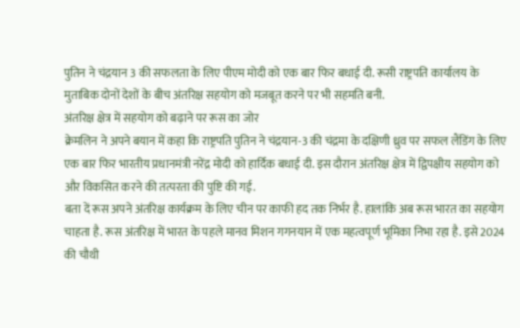पुतिन ने चंद्रयान 3 की सफलता के लिए पीएम मोदी को एक बार फिर बधाई दी. रूसी राष्ट्रपति कार्यालय के मुताबिक दोनों देशों के बीच अंतरिक्ष सहयोग को मजबूत करने पर भी सहमति बनी.
अंतरिक्ष क्षेत्र में सहयोग को बढ़ाने पर रूस का जोर
क्रेमलिन ने अपने बयान में कहा कि राष्ट्रपति पुतिन ने चंद्रयान-3 की चंद्रमा के दक्षिणी ध्रुव पर सफल लैंडिंग के लिए एक बार फिर भारतीय प्रधानमंत्री नरेंद्र मोदी को हार्दिक बधाई दी. इस दौरान अंतरिक्ष क्षेत्र में द्विपक्षीय सहयोग को और विकसित करने की तत्परता की पुष्टि की गई.
बता दें रूस अपने अंतरिक्ष कार्यक्रम के लिए चीन पर काफी हद तक निर्भर है. हालांकि अब रूस भारत का सहयोग चाहता है. रूस अंतरिक्ष में भारत के पहले मानव मिशन गगनयान में एक महत्वपूर्ण भूमिका निभा रहा है. इसे 2024 की चौथी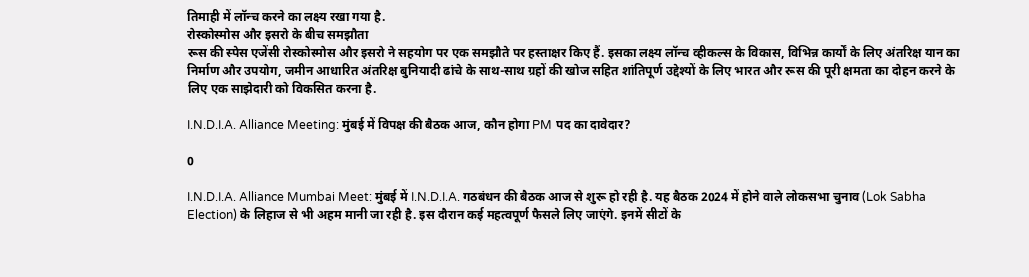तिमाही में लॉन्च करने का लक्ष्य रखा गया है.
रोस्कोस्मोस और इसरो के बीच समझौता
रूस की स्पेस एजेंसी रोस्कोस्मोस और इसरो ने सहयोग पर एक समझौते पर हस्ताक्षर किए हैं. इसका लक्ष्य लॉन्च व्हीकल्स के विकास, विभिन्न कार्यों के लिए अंतरिक्ष यान का निर्माण और उपयोग, जमीन आधारित अंतरिक्ष बुनियादी ढांचे के साथ-साथ ग्रहों की खोज सहित शांतिपूर्ण उद्देश्यों के लिए भारत और रूस की पूरी क्षमता का दोहन करने के लिए एक साझेदारी को विकसित करना है.

I.N.D.I.A. Alliance Meeting: मुंबई में विपक्ष की बैठक आज, कौन होगा PM पद का दावेदार?

0

I.N.D.I.A. Alliance Mumbai Meet: मुंबई में I.N.D.I.A. गठबंधन की बैठक आज से शुरू हो रही है. यह बैठक 2024 में होने वाले लोकसभा चुनाव (Lok Sabha Election) के लिहाज से भी अहम मानी जा रही है. इस दौरान कई महत्वपूर्ण फैसले लिए जाएंगे. इनमें सीटों के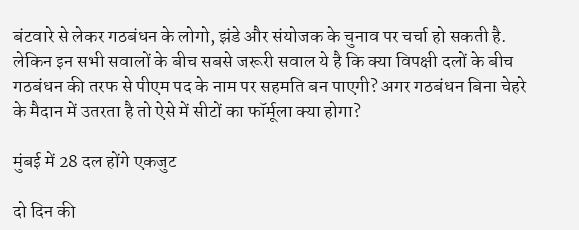बंटवारे से लेकर गठबंधन के लोगो, झंडे और संयोजक के चुनाव पर चर्चा हो सकती है. लेकिन इन सभी सवालों के बीच सबसे जरूरी सवाल ये है कि क्या विपक्षी दलों के बीच गठबंधन की तरफ से पीएम पद के नाम पर सहमति बन पाएगी? अगर गठबंधन बिना चेहरे के मैदान में उतरता है तो ऐसे में सीटों का फॉर्मूला क्या होगा?

मुंबई में 28 दल होंगे एकजुट

दो दिन की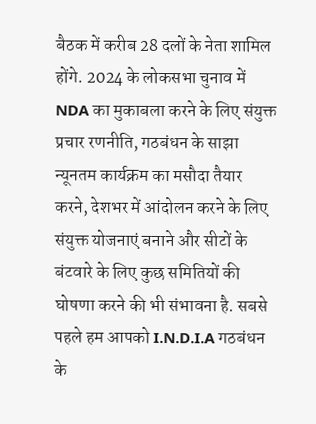बैठक में करीब 28 दलों के नेता शामिल होंगे. 2024 के लोकसभा चुनाव में NDA का मुकाबला करने के लिए संयुक्त प्रचार रणनीति, गठबंधन के साझा न्यूनतम कार्यक्रम का मसौदा तैयार करने, देशभर में आंदोलन करने के लिए संयुक्त योजनाएं बनाने और सीटों के बंटवारे के लिए कुछ समितियों की घोषणा करने की भी संभावना है. सबसे पहले हम आपको I.N.D.I.A गठबंधन के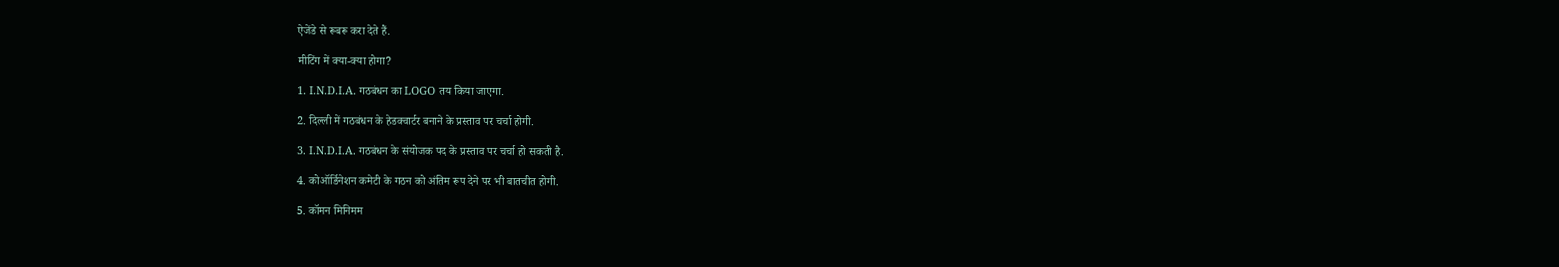ऐजेंडे से रूबरू करा देते हैं.

मीटिंग में क्या-क्या होगा?

1. I.N.D.I.A. गठबंधन का LOGO तय किया जाएगा.

2. दिल्ली में गठबंधन के हेडक्वार्टर बनाने के प्रस्ताव पर चर्चा होगी.

3. I.N.D.I.A. गठबंधन के संयोजक पद के प्रस्ताव पर चर्चा हो सकती है.

4. कोऑर्डिनेशन कमेटी के गठन को अंतिम रूप देने पर भी बातचीत होगी.

5. कॉमन मिनिमम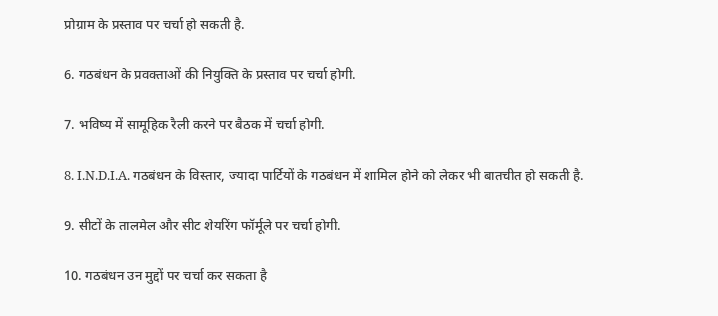प्रोग्राम के प्रस्ताव पर चर्चा हो सकती है.

6. गठबंधन के प्रवक्ताओं की नियुक्ति के प्रस्ताव पर चर्चा होगी.

7. भविष्य में सामूहिक रैली करने पर बैठक में चर्चा होगी.

8. I.N.D.I.A. गठबंधन के विस्तार, ज्यादा पार्टियों के गठबंधन में शामिल होने को लेकर भी बातचीत हो सकती है.

9. सीटों के तालमेल और सीट शेयरिंग फॉर्मूले पर चर्चा होगी.

10. गठबंधन उन मुद्दों पर चर्चा कर सकता है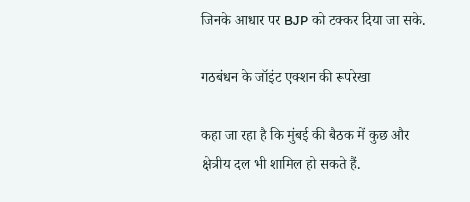जिनके आधार पर BJP को टक्कर दिया जा सके.

गठबंधन के जॉइंट एक्शन की रूपरेखा

कहा जा रहा है कि मुंबई की बैठक में कुछ और क्षेत्रीय दल भी शामिल हो सकते हैं.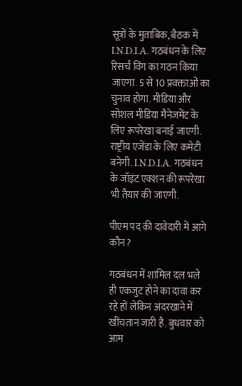सूत्रों के मुताबिक, बैठक में I.N.D.I.A. गठबंधन के लिए रिसर्च विंग का गठन किया जाएगा. 5 से 10 प्रवक्ताओं का चुनाव होगा. मीडिया और सोशल मीडिया मैनेजमेंट के लिए रूपरेखा बनाई जाएगी. राष्ट्रीय एजेंडा के लिए कमेटी बनेगी. I.N.D.I.A. गठबंधन के जॉइंट एक्शन की रूपरेखा भी तैयार की जाएगी.

पीएम पद की दावेदारी में आगे कौन?

गठबंधन में शामिल दल भले ही एकजुट होने का दावा कर रहे हों लेकिन अंदरखाने में खींचतान जारी है. बुधवार को आम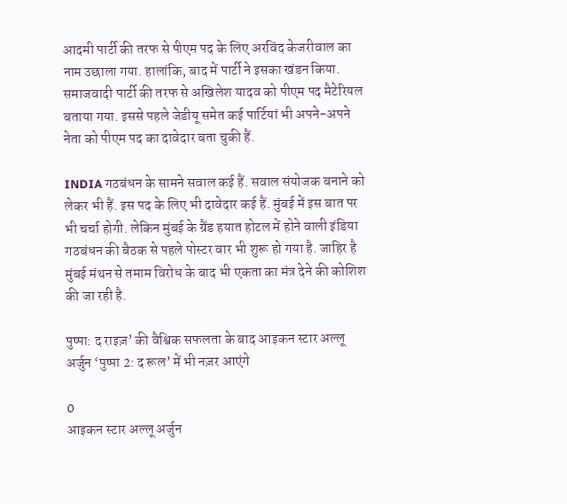आदमी पार्टी की तरफ से पीएम पद के लिए अरविंद केजरीवाल का नाम उछाला गया. हालांकि, बाद में पार्टी ने इसका खंडन किया. समाजवादी पार्टी की तरफ से अखिलेश यादव को पीएम पद मैटेरियल बताया गया. इससे पहले जेडीयू समेत कई पार्टियां भी अपने-अपने नेता को पीएम पद का दावेदार बता चुकी हैं.

INDIA गठबंधन के सामने सवाल कई हैं. सवाल संयोजक बनाने को लेकर भी हैं. इस पद के लिए भी दावेदार कई हैं. मुंबई में इस बात पर भी चर्चा होगी. लेकिन मुंबई के ग्रैंड हयात होटल में होने वाली इंडिया गठबंधन की बैठक से पहले पोस्टर वार भी शुरू हो गया है. जाहिर है मुंबई मंथन से तमाम विरोध के बाद भी एकता का मंत्र देने की कोशिश की जा रही है.

पुष्पा: द राइज़’ की वैश्विक सफलता के बाद आइकन स्टार अल्लू अर्जुन ‘पुष्पा 2: द रूल’ में भी नज़र आएंगे

0
आइकन स्टार अल्लू अर्जुन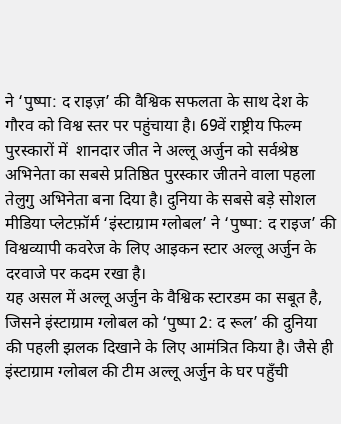ने ‘पुष्पा: द राइज़’ की वैश्विक सफलता के साथ देश के गौरव को विश्व स्तर पर पहुंचाया है। 69वें राष्ट्रीय फिल्म पुरस्कारों में  शानदार जीत ने अल्लू अर्जुन को सर्वश्रेष्ठ अभिनेता का सबसे प्रतिष्ठित पुरस्कार जीतने वाला पहला तेलुगु अभिनेता बना दिया है। दुनिया के सबसे बड़े सोशल मीडिया प्लेटफ़ॉर्म ‘इंस्टाग्राम ग्लोबल’ ने ‘पुष्पा: द राइज’ की विश्वव्यापी कवरेज के लिए आइकन स्टार अल्लू अर्जुन के दरवाजे पर कदम रखा है।
यह असल में अल्लू अर्जुन के वैश्विक स्टारडम का सबूत है, जिसने इंस्टाग्राम ग्लोबल को ‘पुष्पा 2: द रूल’ की दुनिया की पहली झलक दिखाने के लिए आमंत्रित किया है। जैसे ही इंस्टाग्राम ग्लोबल की टीम अल्लू अर्जुन के घर पहुँची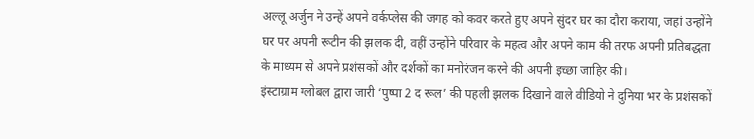अल्लू अर्जुन ने उन्हें अपने वर्कप्लेस की जगह को कवर करते हुए अपने सुंदर घर का दौरा कराया, जहां उन्होंने घर पर अपनी रूटीन की झलक दी, वहीं उन्होंने परिवार के महत्व और अपने काम की तरफ अपनी प्रतिबद्धता के माध्यम से अपने प्रशंसकों और दर्शकों का मनोरंजन करने की अपनी इच्छा जाहिर की।
इंस्टाग्राम ग्लोबल द्वारा जारी ‘पुष्पा 2 द रूल’ की पहली झलक दिखाने वाले वीडियो ने दुनिया भर के प्रशंसकों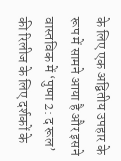के लिए एक अद्वितीय उपहार के रूप में सामने आया है और इसने वास्तविक में ‘पुष्पा 2: द रूल’ की रिलीज के लिए दर्शकों के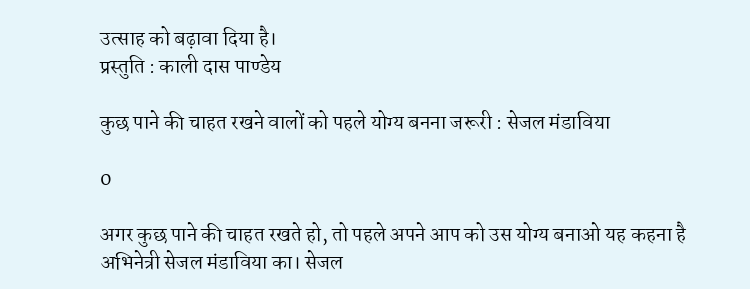उत्साह को बढ़ावा दिया है।
प्रस्तुति : काली दास पाण्डेय

कुछ पाने की चाहत रखने वालों को पहले योग्य बनना जरूरी : सेजल मंडाविया

0

अगर कुछ पाने की चाहत रखते हो, तो पहले अपने आप को उस योग्य बनाओ यह कहना है अभिनेत्री सेजल मंडाविया का। सेजल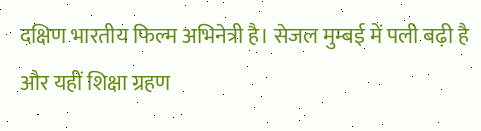दक्षिण भारतीय फिल्म अभिनेत्री है। सेजल मुम्बई में पली बढ़ी है और यहीं शिक्षा ग्रहण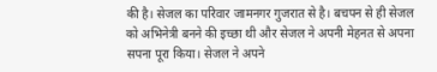की है। सेजल का परिवार जामनगर गुजरात से है। बचपन से ही सेजल को अभिनेत्री बनने की इच्छा थी और सेजल ने अपनी मेहनत से अपना सपना पूरा किया। सेजल ने अपने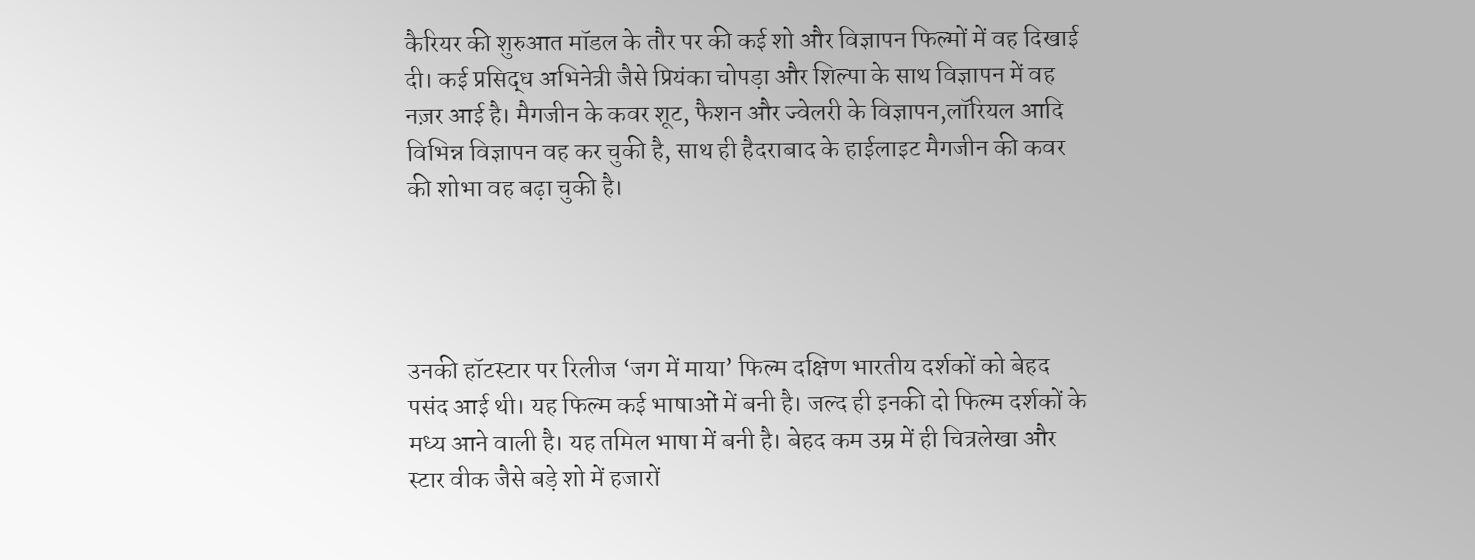कैरियर की शुरुआत मॉडल के तौर पर की कई शो और विज्ञापन फिल्मों में वह दिखाई दी। कई प्रसिद्ध अभिनेत्री जैसे प्रियंका चोपड़ा और शिल्पा के साथ विज्ञापन में वह नज़र आई है। मैगजीन के कवर शूट, फैशन और ज्वेलरी के विज्ञापन,लॉरियल आदि विभिन्न विज्ञापन वह कर चुकी है, साथ ही हैदराबाद के हाईलाइट मैगजीन की कवर की शोभा वह बढ़ा चुकी है।




उनकी हॉटस्टार पर रिलीज ‘जग में माया’ फिल्म दक्षिण भारतीय दर्शकों को बेहद पसंद आई थी। यह फिल्म कई भाषाओं में बनी है। जल्द ही इनकी दो फिल्म दर्शकों के मध्य आने वाली है। यह तमिल भाषा में बनी है। बेहद कम उम्र में ही चित्रलेखा और स्टार वीक जैसे बड़े शो में हजारों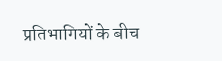प्रतिभागियों के बीच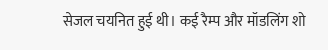सेजल चयनित हुई थी। कई रैम्प और मॉडलिंग शो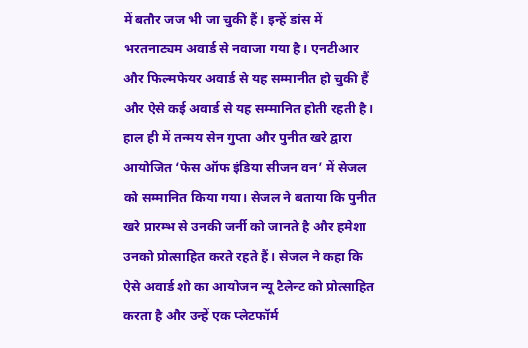में बतौर जज भी जा चुकी हैं। इन्हें डांस में भरतनाट्यम अवार्ड से नवाजा गया है। एनटीआर और फिल्मफेयर अवार्ड से यह सम्मानीत हो चुकी हैं और ऐसे कई अवार्ड से यह सम्मानित होती रहती है। हाल ही में तन्मय सेन गुप्ता और पुनीत खरे द्वारा आयोजित ‘फेस ऑफ इंडिया सीजन वन’ में सेजल को सम्मानित किया गया। सेजल ने बताया कि पुनीत खरे प्रारम्भ से उनकी जर्नी को जानते है और हमेशा उनको प्रोत्साहित करते रहते हैं। सेजल ने कहा कि ऐसे अवार्ड शो का आयोजन न्यू टैलेन्ट को प्रोत्साहित करता है और उन्हें एक प्लेटफॉर्म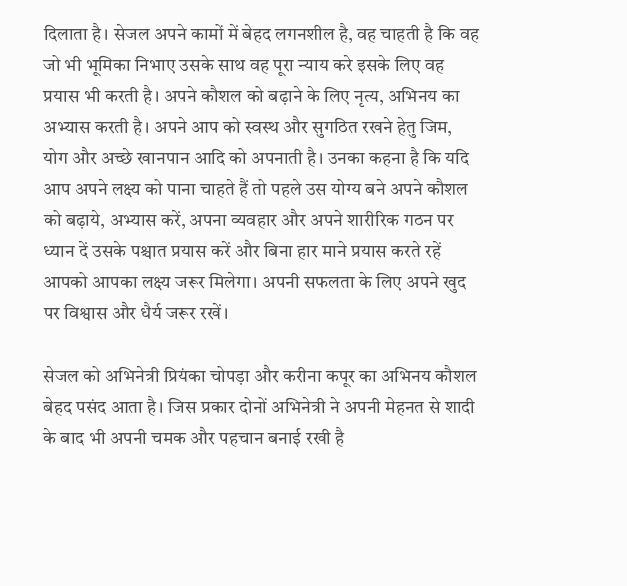दिलाता है। सेजल अपने कामों में बेहद लगनशील है, वह चाहती है कि वह जो भी भूमिका निभाए उसके साथ वह पूरा न्याय करे इसके लिए वह प्रयास भी करती है। अपने कौशल को बढ़ाने के लिए नृत्य, अभिनय का अभ्यास करती है। अपने आप को स्वस्थ और सुगठित रखने हेतु जिम, योग और अच्छे खानपान आदि को अपनाती है। उनका कहना है कि यदि आप अपने लक्ष्य को पाना चाहते हैं तो पहले उस योग्य बने अपने कौशल को बढ़ाये, अभ्यास करें, अपना व्यवहार और अपने शारीरिक गठन पर ध्यान दें उसके पश्चात प्रयास करें और बिना हार माने प्रयास करते रहें आपको आपका लक्ष्य जरूर मिलेगा। अपनी सफलता के लिए अपने खुद पर विश्वास और धैर्य जरूर रखें।

सेजल को अभिनेत्री प्रियंका चोपड़ा और करीना कपूर का अभिनय कौशल बेहद पसंद आता है। जिस प्रकार दोनों अभिनेत्री ने अपनी मेहनत से शादी के बाद भी अपनी चमक और पहचान बनाई रखी है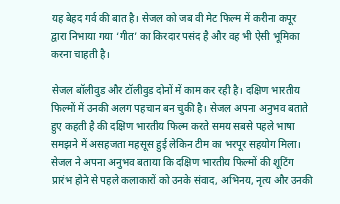यह बेहद गर्व की बात है। सेजल को जब वी मेट फिल्म में करीना कपूर द्वारा निभाया गया ‘गीत’ का किरदार पसंद है और वह भी ऐसी भूमिका करना चाहती है।

सेजल बॉलीवुड और टॉलीवुड दोनों में काम कर रही है। दक्षिण भारतीय फिल्मों में उनकी अलग पहचान बन चुकी है। सेजल अपना अनुभव बताते हुए कहती है की दक्षिण भारतीय फिल्म करते समय सबसे पहले भाषा समझने में असहजता महसूस हुई लेकिन टीम का भरपूर सहयोग मिला। सेजल ने अपना अनुभव बताया कि दक्षिण भारतीय फिल्मों की शूटिंग प्रारंभ होने से पहले कलाकारों को उनके संवाद, अभिनय, नृत्य और उनकी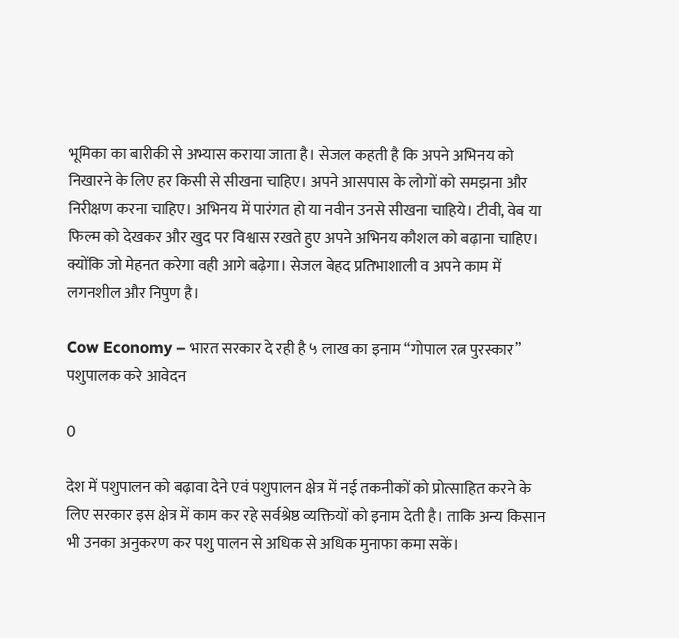भूमिका का बारीकी से अभ्यास कराया जाता है। सेजल कहती है कि अपने अभिनय को निखारने के लिए हर किसी से सीखना चाहिए। अपने आसपास के लोगों को समझना और निरीक्षण करना चाहिए। अभिनय में पारंगत हो या नवीन उनसे सीखना चाहिये। टीवी, वेब या फिल्म को देखकर और खुद पर विश्वास रखते हुए अपने अभिनय कौशल को बढ़ाना चाहिए। क्योंकि जो मेहनत करेगा वही आगे बढ़ेगा। सेजल बेहद प्रतिभाशाली व अपने काम में लगनशील और निपुण है।

Cow Economy – भारत सरकार दे रही है ५ लाख का इनाम “गोपाल रत्न पुरस्कार” पशुपालक करे आवेदन

0

देश में पशुपालन को बढ़ावा देने एवं पशुपालन क्षेत्र में नई तकनीकों को प्रोत्साहित करने के लिए सरकार इस क्षेत्र में काम कर रहे सर्वश्रेष्ठ व्यक्तियों को इनाम देती है। ताकि अन्य किसान भी उनका अनुकरण कर पशु पालन से अधिक से अधिक मुनाफा कमा सकें।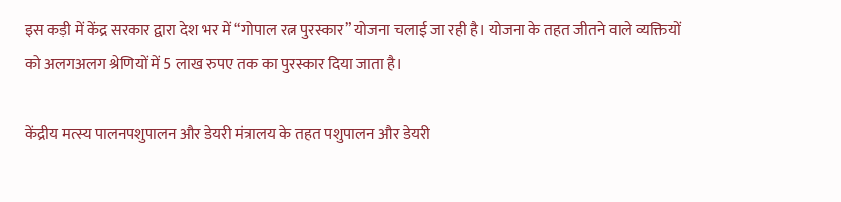इस कड़ी में केंद्र सरकार द्वारा देश भर में “गोपाल रत्न पुरस्कार” योजना चलाई जा रही है। योजना के तहत जीतने वाले व्यक्तियों को अलगअलग श्रेणियों में 5 लाख रुपए तक का पुरस्कार दिया जाता है।

केंद्रीय मत्स्य पालनपशुपालन और डेयरी मंत्रालय के तहत पशुपालन और डेयरी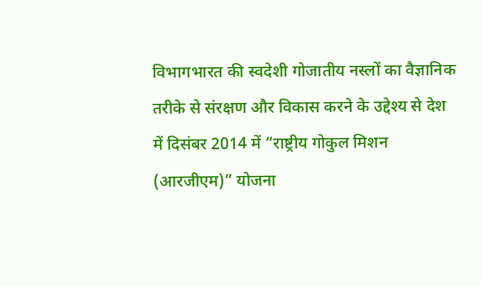विभागभारत की स्वदेशी गोजातीय नस्लों का वैज्ञानिक तरीके से संरक्षण और विकास करने के उद्देश्य से देश में दिसंबर 2014 में “राष्ट्रीय गोकुल मिशन (आरजीएम)” योजना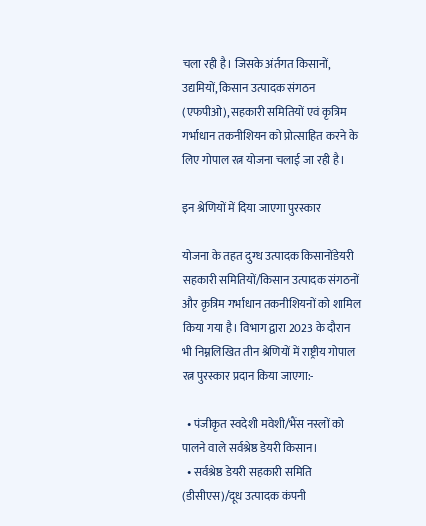चला रही है। जिसके अंर्तगत किसानों, उद्यमियों, किसान उत्पादक संगठन (एफपीओ), सहकारी समितियों एवं कृत्रिम गर्भाधान तकनीशियन को प्रोत्साहित करने के लिए गोपाल रत्न योजना चलाई जा रही है।

इन श्रेणियों में दिया जाएगा पुरस्कार

योजना के तहत दुग्ध उत्पादक किसानोंडेयरी सहकारी समितियों/किसान उत्पादक संगठनों और कृत्रिम गर्भाधान तकनीशियनों को शामिल किया गया है। विभाग द्वारा 2023 के दौरान भी निम्नलिखित तीन श्रेणियों में राष्ट्रीय गोपाल रत्न पुरस्कार प्रदान किया जाएगा:-

  • पंजीकृत स्वदेशी मवेशी/भैंस नस्लों को पालने वाले सर्वश्रेष्ठ डेयरी किसान।
  • सर्वश्रेष्ठ डेयरी सहकारी समिति (डीसीएस)/दूध उत्पादक कंपनी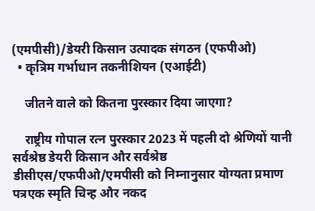(एमपीसी)/डेयरी किसान उत्पादक संगठन (एफपीओ)
  • कृत्रिम गर्भाधान तकनीशियन (एआईटी)

    जीतने वाले को कितना पुरस्कार दिया जाएगा?

    राष्ट्रीय गोपाल रत्न पुरस्कार 2023 में पहली दो श्रेणियों यानी सर्वश्रेष्ठ डेयरी किसान और सर्वश्रेष्ठ डीसीएस/एफपीओ/एमपीसी को निम्‍नानुसार योग्यता प्रमाण पत्रएक स्मृति चिन्ह और नकद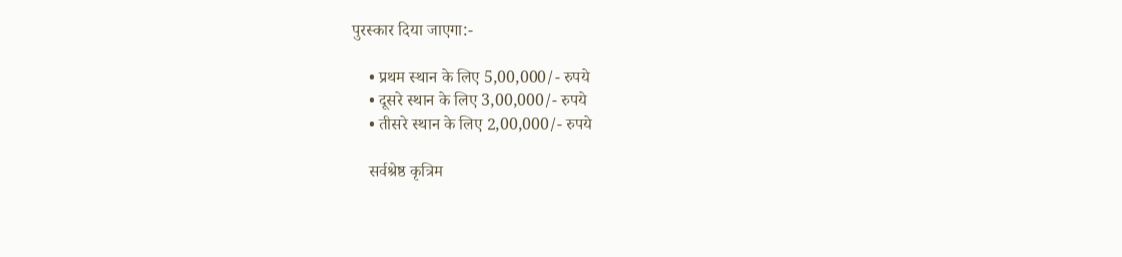पुरस्कार दिया जाएगा:-

    • प्रथम स्‍थान के लिए 5,00,000/- रुपये
    • दूसरे स्‍थान के लिए 3,00,000/- रुपये
    • तीसरे स्‍थान के लिए 2,00,000/- रुपये

    सर्वश्रेष्ठ कृत्रिम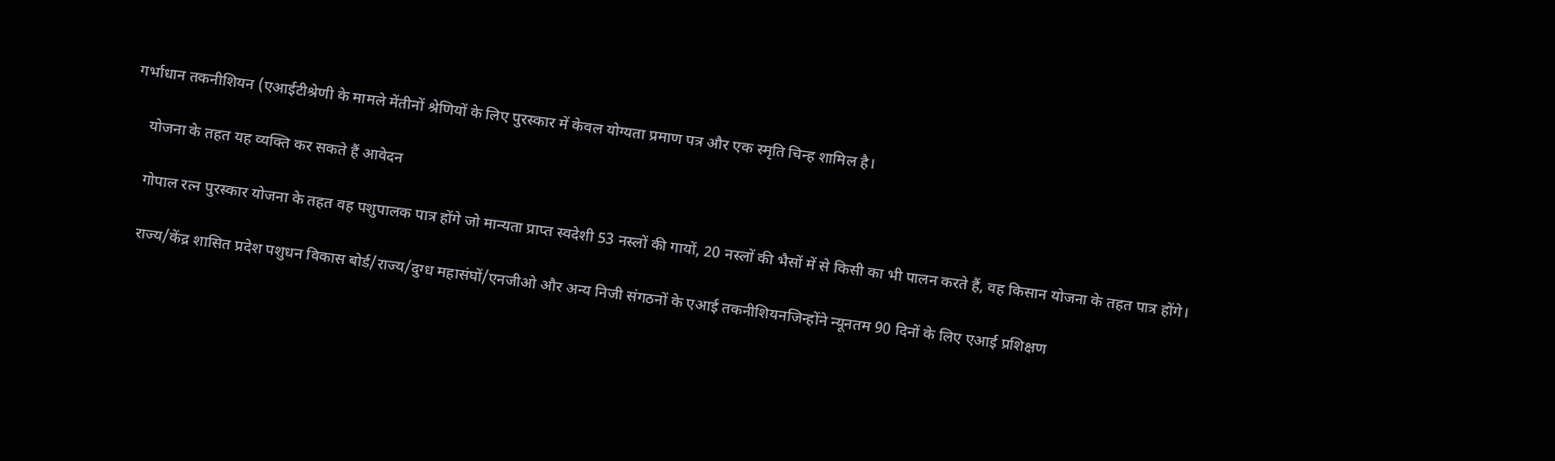गर्भाधान तकनीशियन (एआईटीश्रेणी के मामले मेंतीनों श्रेणियों के लिए पुरस्कार में केवल योग्यता प्रमाण पत्र और एक स्मृति चिन्ह शामिल है।

    योजना के तहत यह व्यक्ति कर सकते हैं आवेदन

    गोपाल रत्न पुरस्कार योजना के तहत वह पशुपालक पात्र होंगे जो मान्यता प्राप्त स्वदेशी 53 नस्लों की गायों, 20 नस्लों की भैसों में से किसी का भी पालन करते हैं, वह किसान योजना के तहत पात्र होंगे।

    राज्य/केंद्र शासित प्रदेश पशुधन विकास बोर्ड/राज्य/दुग्ध महासंघों/एनजीओ और अन्य निजी संगठनों के एआई तकनीशियनजिन्होंने न्यूनतम 90 दिनों के लिए एआई प्रशिक्षण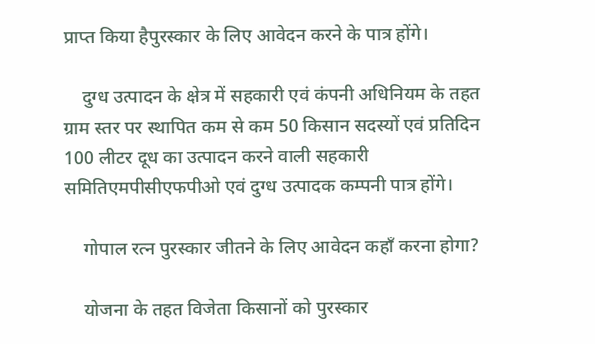प्राप्त किया हैपुरस्कार के लिए आवेदन करने के पात्र होंगे।

    दुग्ध उत्पादन के क्षेत्र में सहकारी एवं कंपनी अधिनियम के तहत ग्राम स्तर पर स्थापित कम से कम 50 किसान सदस्यों एवं प्रतिदिन 100 लीटर दूध का उत्पादन करने वाली सहकारी समितिएमपीसीएफपीओ एवं दुग्ध उत्पादक कम्पनी पात्र होंगे।

    गोपाल रत्न पुरस्कार जीतने के लिए आवेदन कहाँ करना होगा?

    योजना के तहत विजेता किसानों को पुरस्कार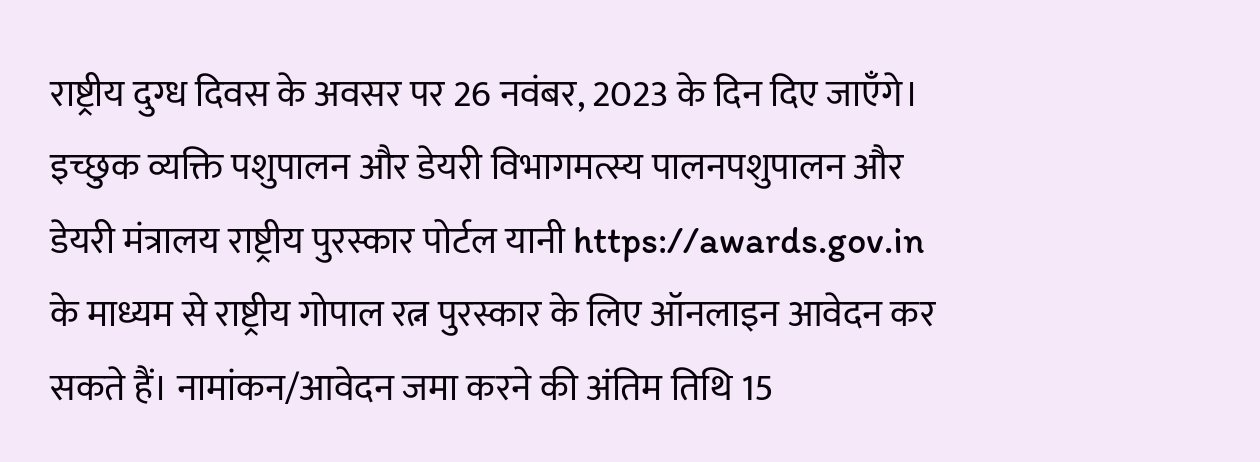राष्ट्रीय दुग्ध दिवस के अवसर पर 26 नवंबर, 2023 के दिन दिए जाएँगे। इच्छुक व्यक्ति पशुपालन और डेयरी विभागमत्स्य पालनपशुपालन और डेयरी मंत्रालय राष्ट्रीय पुरस्कार पोर्टल यानी https://awards.gov.in के माध्यम से राष्ट्रीय गोपाल रत्न पुरस्कार के लिए ऑनलाइन आवेदन कर सकते हैं। नामांकन/आवेदन जमा करने की अंतिम तिथि 15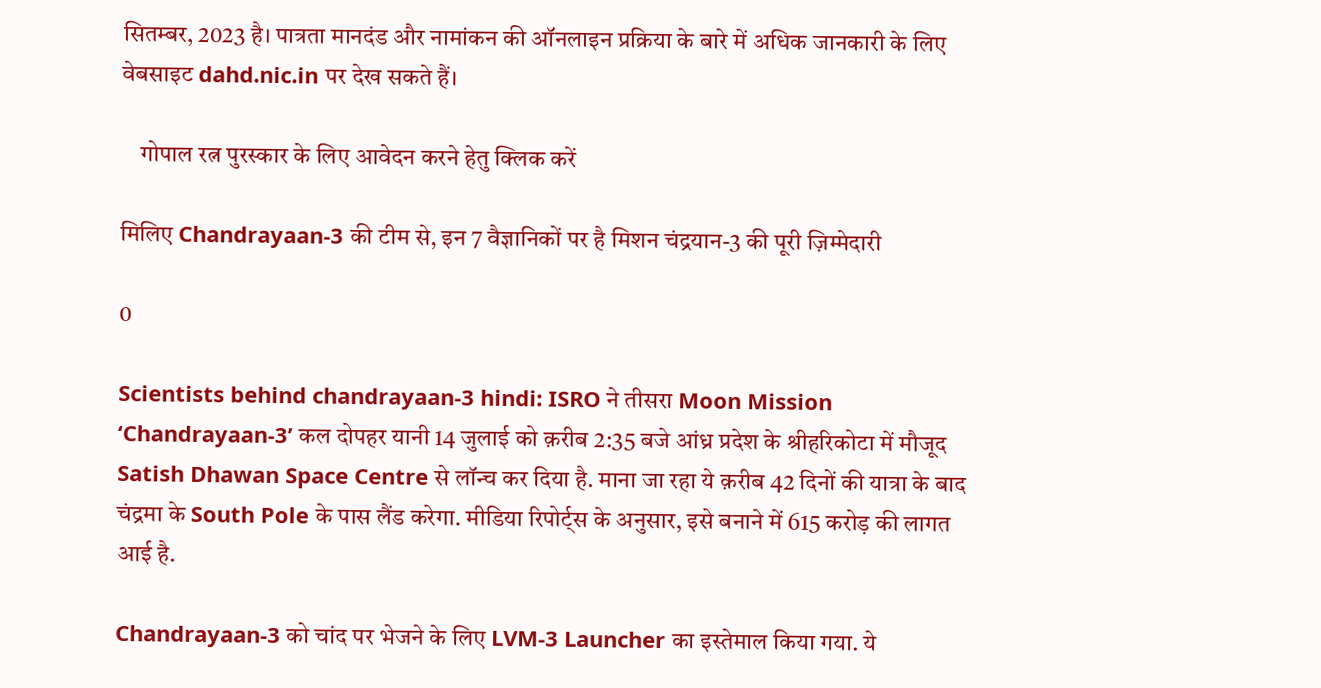सितम्‍बर, 2023 है। पात्रता मानदंड और नामांकन की ऑनलाइन प्रक्रिया के बारे में अधिक जानकारी के लिए वेबसाइट dahd.nic.in पर देख सकते हैं।

    गोपाल रत्न पुरस्कार के लिए आवेदन करने हेतु क्लिक करें

मिलिए Chandrayaan-3 की टीम से, इन 7 वैज्ञानिकों पर है मिशन चंद्रयान-3 की पूरी ज़िम्मेदारी

0

Scientists behind chandrayaan-3 hindi: ISRO ने तीसरा Moon Mission ‘Chandrayaan-3’ कल दोपहर यानी 14 जुलाई को क़रीब 2:35 बजे आंध्र प्रदेश के श्रीहरिकोटा में मौजूद Satish Dhawan Space Centre से लॉन्च कर दिया है. माना जा रहा ये क़रीब 42 दिनों की यात्रा के बाद चंद्रमा के South Pole के पास लैंड करेगा. मीडिया रिपोर्ट्स के अनुसार, इसे बनाने में 615 करोड़ की लागत आई है.

Chandrayaan-3 को चांद पर भेजने के लिए LVM-3 Launcher का इस्तेमाल किया गया. ये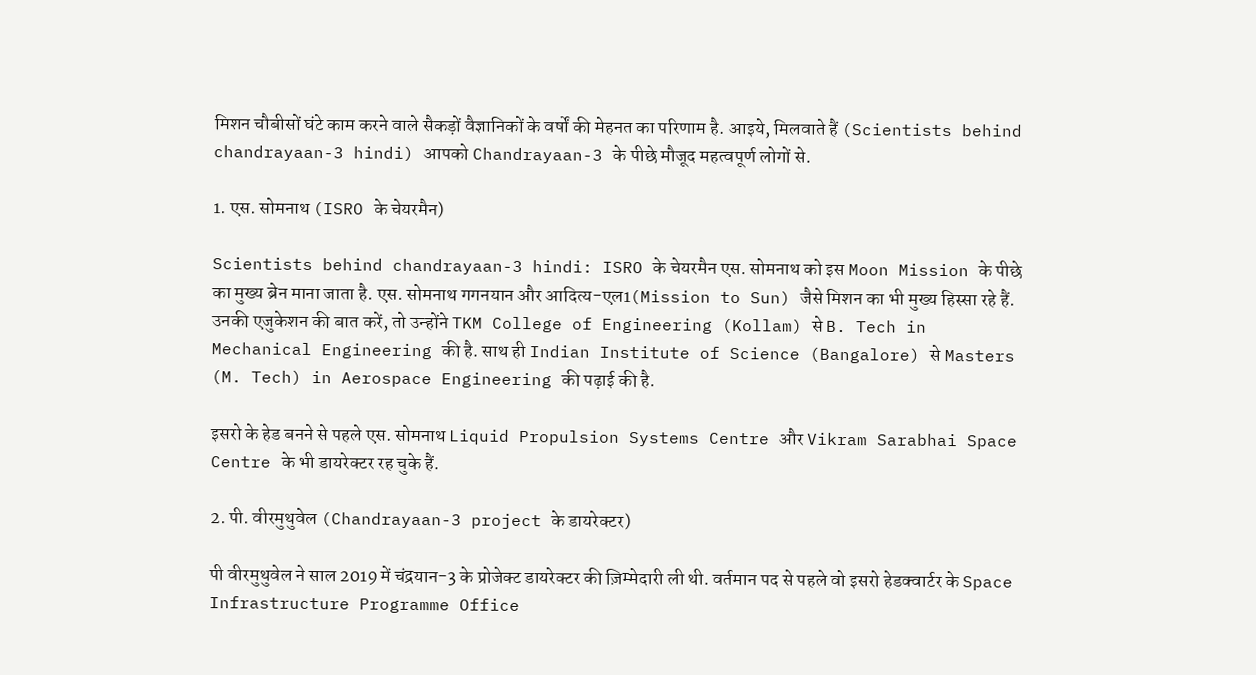मिशन चौबीसों घंटे काम करने वाले सैकड़ों वैज्ञानिकों के वर्षों की मेहनत का परिणाम है. आइये, मिलवाते हैं (Scientists behind chandrayaan-3 hindi) आपको Chandrayaan-3 के पीछे मौजूद महत्वपूर्ण लोगों से.

1. एस. सोमनाथ (ISRO के चेयरमैन)

Scientists behind chandrayaan-3 hindi: ISRO के चेयरमैन एस. सोमनाथ को इस Moon Mission के पीछे का मुख्य ब्रेन माना जाता है. एस. सोमनाथ गगनयान और आदित्य-एल1(Mission to Sun) जैसे मिशन का भी मुख्य हिस्सा रहे हैं. उनकी एजुकेशन की बात करें, तो उन्होंने TKM College of Engineering (Kollam) से B. Tech in Mechanical Engineering की है. साथ ही Indian Institute of Science (Bangalore) से Masters (M. Tech) in Aerospace Engineering की पढ़ाई की है.

इसरो के हेड बनने से पहले एस. सोमनाथ Liquid Propulsion Systems Centre और Vikram Sarabhai Space Centre के भी डायरेक्टर रह चुके हैं.

2. पी. वीरमुथुवेल (Chandrayaan-3 project के डायरेक्टर)

पी वीरमुथुवेल ने साल 2019 में चंद्रयान-3 के प्रोजेक्ट डायरेक्टर की ज़िम्मेदारी ली थी. वर्तमान पद से पहले वो इसरो हेडक्वार्टर के Space Infrastructure Programme Office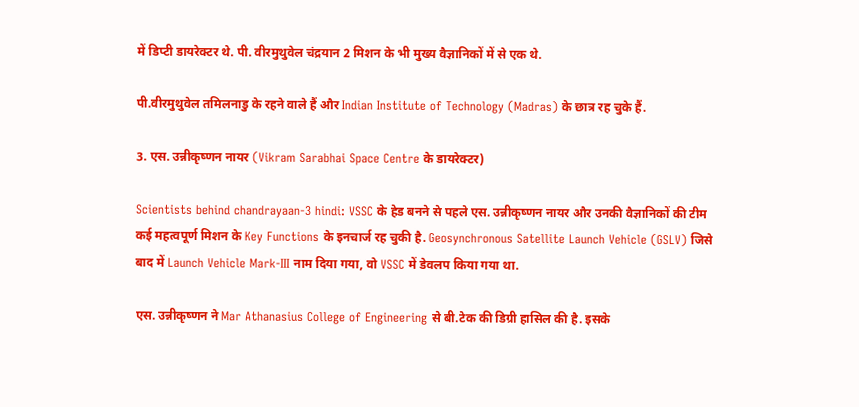में डिप्टी डायरेक्टर थे. पी. वीरमुथुवेल चंद्रयान 2 मिशन के भी मुख्य वैज्ञानिकों में से एक थे.

पी.वीरमुथुवेल तमिलनाडु के रहने वाले हैं और Indian Institute of Technology (Madras) के छात्र रह चुके हैं.

3. एस. उन्नीकृष्णन नायर (Vikram Sarabhai Space Centre के डायरेक्टर)

Scientists behind chandrayaan-3 hindi: VSSC के हेड बनने से पहले एस. उन्नीकृष्णन नायर और उनकी वैज्ञानिकों की टीम कई महत्वपूर्ण मिशन के Key Functions के इनचार्ज रह चुकी है. Geosynchronous Satellite Launch Vehicle (GSLV) जिसे बाद में Launch Vehicle Mark-III नाम दिया गया, वो VSSC में डेवलप किया गया था.

एस. उन्नीकृष्णन ने Mar Athanasius College of Engineering से बी.टेक की डिग्री हासिल की है. इसके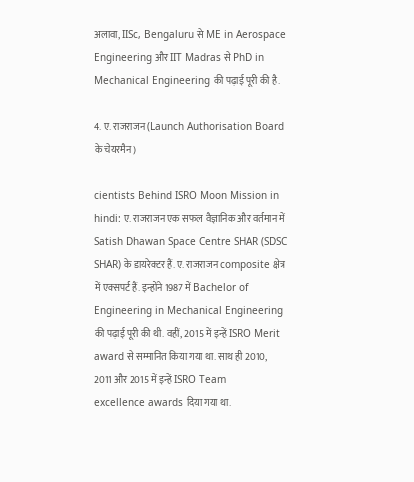अलावा, IISc, Bengaluru से ME in Aerospace Engineering और IIT Madras से PhD in Mechanical Engineering की पढ़ाई पूरी की है.

4. ए. राजराजन (Launch Authorisation Board के चेयरमैन)

cientists Behind ISRO Moon Mission in hindi: ए. राजराजन एक सफल वैज्ञानिक और वर्तमान में Satish Dhawan Space Centre SHAR (SDSC SHAR) के डायरेक्टर हैं. ए. राजराजन composite क्षेत्र में एक्सपर्ट हैं. इन्होंने 1987 में Bachelor of Engineering in Mechanical Engineering की पढ़ाई पूरी की थी. वहीं, 2015 में इन्हें ISRO Merit award से सम्मानित किया गया था. साथ ही 2010, 2011 और 2015 में इन्हें ISRO Team excellence awards दिया गया था.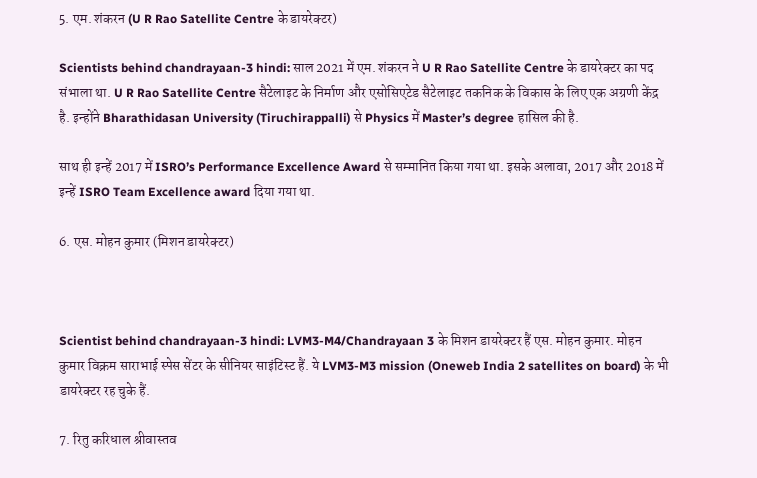5. एम. शंकरन (U R Rao Satellite Centre के डायरेक्टर)

Scientists behind chandrayaan-3 hindi: साल 2021 में एम. शंकरन ने U R Rao Satellite Centre के डायरेक्टर का पद संभाला था. U R Rao Satellite Centre सैटेलाइट के निर्माण और एसोसिएटेड सैटेलाइट तकनिक के विकास के लिए एक अग्रणी केंद्र है. इन्होंने Bharathidasan University (Tiruchirappalli) से Physics में Master’s degree हासिल की है.

साथ ही इन्हें 2017 में ISRO’s Performance Excellence Award से सम्मानित किया गया था. इसके अलावा, 2017 और 2018 में इन्हें ISRO Team Excellence award दिया गया था.

6. एस. मोहन कुमार (मिशन डायरेक्टर)



Scientist behind chandrayaan-3 hindi: LVM3-M4/Chandrayaan 3 के मिशन डायरेक्टर हैं एस. मोहन कुमार. मोहन कुमार विक्रम साराभाई स्पेस सेंटर के सीनियर साइंटिस्ट हैं. ये LVM3-M3 mission (Oneweb India 2 satellites on board) के भी डायरेक्टर रह चुके हैं.

7. रितु करिधाल श्रीवास्तव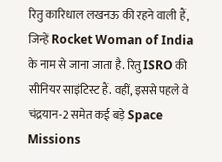रितु कारिधाल लखनऊ की रहने वाली हैं, जिन्हें Rocket Woman of India के नाम से जाना जाता है. रितु ISRO की सीनियर साइंटिस्ट हैं. वहीं, इससे पहले वे चंद्रयान-2 समेत कई बड़े Space Missions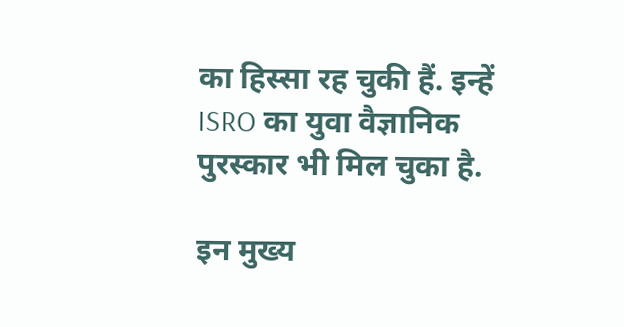का हिस्सा रह चुकी हैं. इन्हें ISRO का युवा वैज्ञानिक पुरस्कार भी मिल चुका है.

इन मुख्य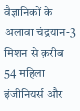वैज्ञानिकों के अलावा चंद्रयान-3 मिशन से क़रीब 54 महिला इंजीनियर्स और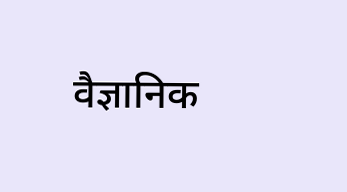वैज्ञानिक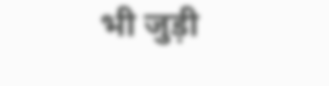भी जुड़ी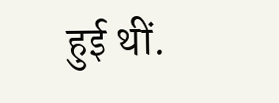हुई थीं.